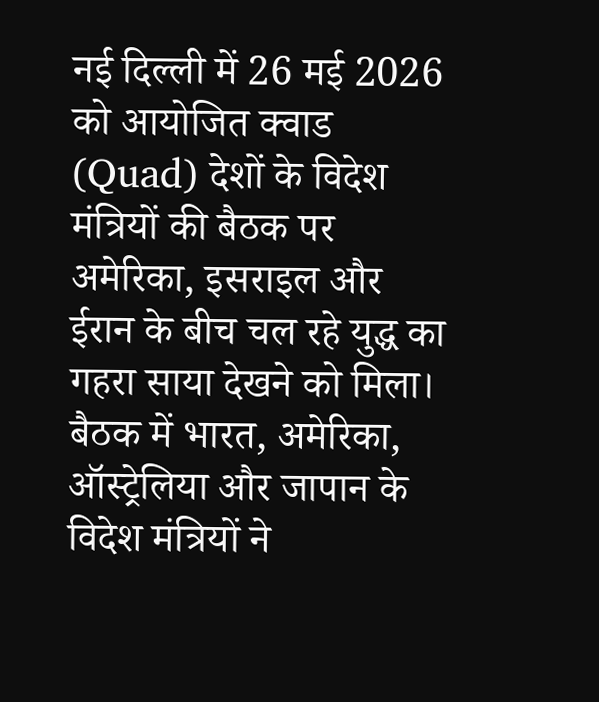नई दिल्ली में 26 मई 2026 को आयोजित क्वाड (Quad) देशों के विदेश मंत्रियों की बैठक पर अमेरिका, इसराइल और ईरान के बीच चल रहे युद्ध का गहरा साया देखने को मिला। बैठक में भारत, अमेरिका, ऑस्ट्रेलिया और जापान के विदेश मंत्रियों ने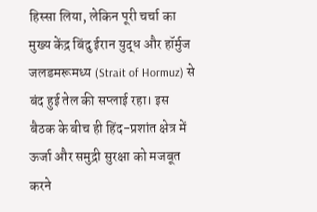हिस्सा लिया, लेकिन पूरी चर्चा का मुख्य केंद्र बिंदु ईरान युद्ध और हॉर्मुज जलडमरूमध्य (Strait of Hormuz) से बंद हुई तेल की सप्लाई रहा। इस बैठक के बीच ही हिंद-प्रशांत क्षेत्र में ऊर्जा और समुद्री सुरक्षा को मजबूत करने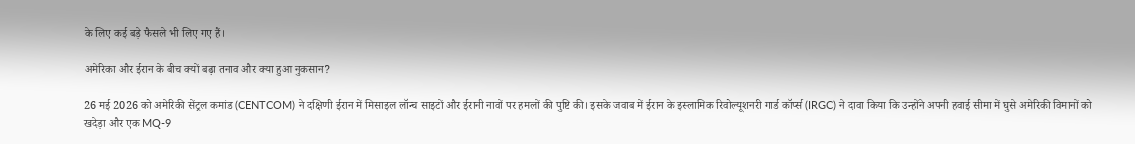के लिए कई बड़े फैसले भी लिए गए हैं।

अमेरिका और ईरान के बीच क्यों बढ़ा तनाव और क्या हुआ नुकसान?

26 मई 2026 को अमेरिकी सेंट्रल कमांड (CENTCOM) ने दक्षिणी ईरान में मिसाइल लॉन्च साइटों और ईरानी नावों पर हमलों की पुष्टि की। इसके जवाब में ईरान के इस्लामिक रिवोल्यूशनरी गार्ड कॉर्प्स (IRGC) ने दावा किया कि उन्होंने अपनी हवाई सीमा में घुसे अमेरिकी विमानों को खदेड़ा और एक MQ-9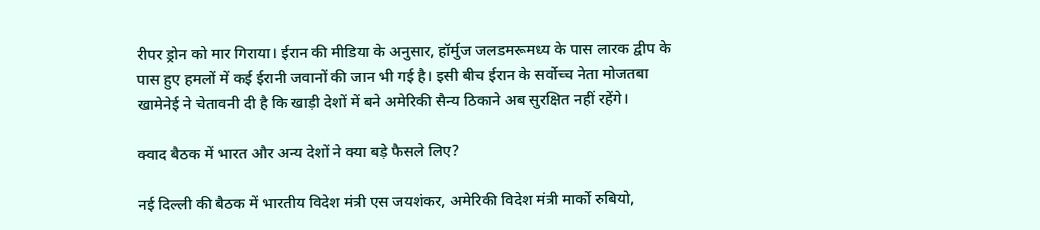रीपर ड्रोन को मार गिराया। ईरान की मीडिया के अनुसार, हॉर्मुज जलडमरूमध्य के पास लारक द्वीप के पास हुए हमलों में कई ईरानी जवानों की जान भी गई है। इसी बीच ईरान के सर्वोच्च नेता मोजतबा खामेनेई ने चेतावनी दी है कि खाड़ी देशों में बने अमेरिकी सैन्य ठिकाने अब सुरक्षित नहीं रहेंगे।

क्वाद बैठक में भारत और अन्य देशों ने क्या बड़े फैसले लिए?

नई दिल्ली की बैठक में भारतीय विदेश मंत्री एस जयशंकर, अमेरिकी विदेश मंत्री मार्को रुबियो,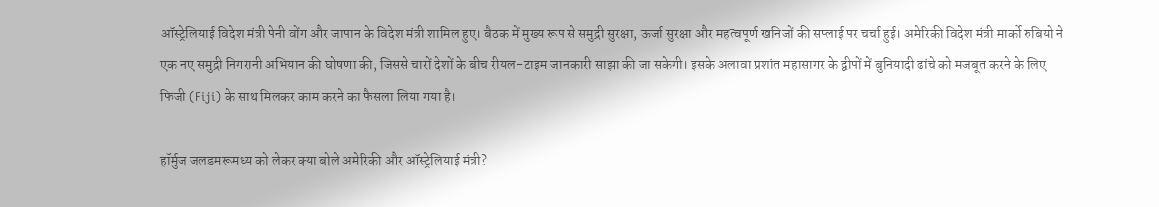ऑस्ट्रेलियाई विदेश मंत्री पेनी वोंग और जापान के विदेश मंत्री शामिल हुए। बैठक में मुख्य रूप से समुद्री सुरक्षा, ऊर्जा सुरक्षा और महत्वपूर्ण खनिजों की सप्लाई पर चर्चा हुई। अमेरिकी विदेश मंत्री मार्को रुबियो ने एक नए समुद्री निगरानी अभियान की घोषणा की, जिससे चारों देशों के बीच रीयल-टाइम जानकारी साझा की जा सकेगी। इसके अलावा प्रशांत महासागर के द्वीपों में बुनियादी ढांचे को मजबूत करने के लिए फिजी (Fiji) के साथ मिलकर काम करने का फैसला लिया गया है।

हॉर्मुज जलडमरूमध्य को लेकर क्या बोले अमेरिकी और ऑस्ट्रेलियाई मंत्री?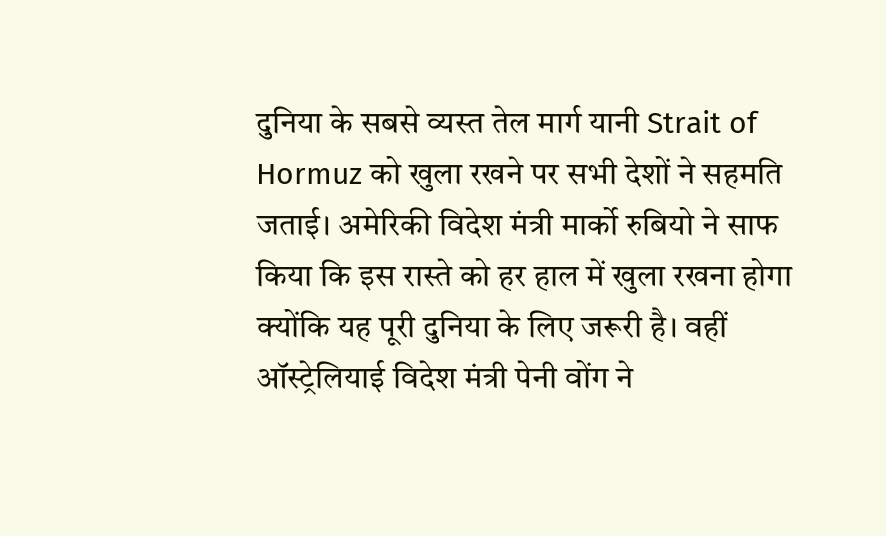दुनिया के सबसे व्यस्त तेल मार्ग यानी Strait of Hormuz को खुला रखने पर सभी देशों ने सहमति जताई। अमेरिकी विदेश मंत्री मार्को रुबियो ने साफ किया कि इस रास्ते को हर हाल में खुला रखना होगा क्योंकि यह पूरी दुनिया के लिए जरूरी है। वहीं ऑस्ट्रेलियाई विदेश मंत्री पेनी वोंग ने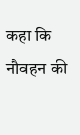कहा कि नौवहन की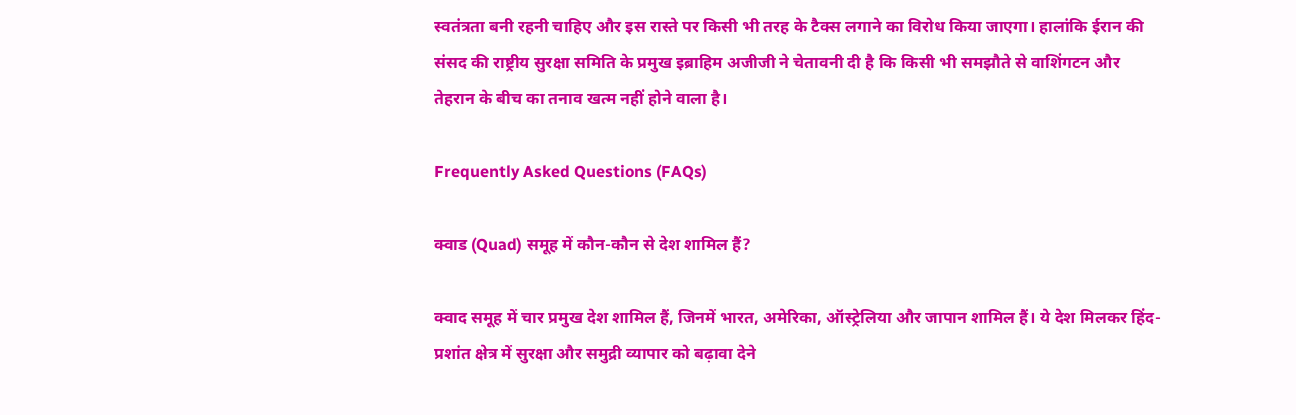स्वतंत्रता बनी रहनी चाहिए और इस रास्ते पर किसी भी तरह के टैक्स लगाने का विरोध किया जाएगा। हालांकि ईरान की संसद की राष्ट्रीय सुरक्षा समिति के प्रमुख इब्राहिम अजीजी ने चेतावनी दी है कि किसी भी समझौते से वाशिंगटन और तेहरान के बीच का तनाव खत्म नहीं होने वाला है।

Frequently Asked Questions (FAQs)

क्वाड (Quad) समूह में कौन-कौन से देश शामिल हैं?

क्वाद समूह में चार प्रमुख देश शामिल हैं, जिनमें भारत, अमेरिका, ऑस्ट्रेलिया और जापान शामिल हैं। ये देश मिलकर हिंद-प्रशांत क्षेत्र में सुरक्षा और समुद्री व्यापार को बढ़ावा देने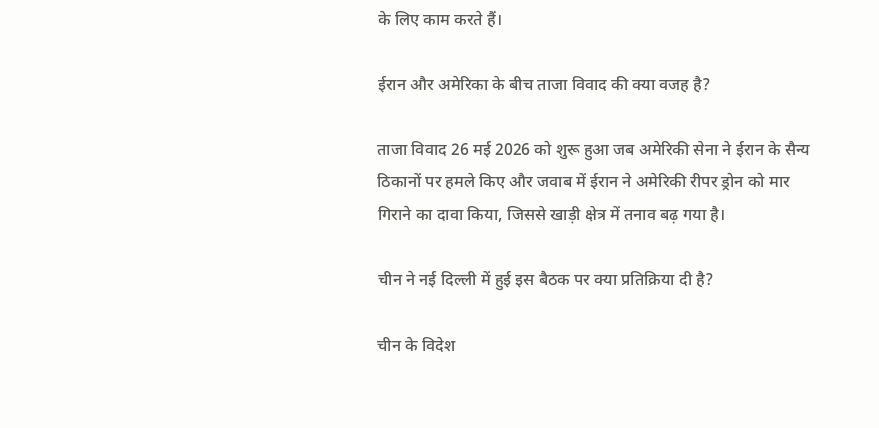के लिए काम करते हैं।

ईरान और अमेरिका के बीच ताजा विवाद की क्या वजह है?

ताजा विवाद 26 मई 2026 को शुरू हुआ जब अमेरिकी सेना ने ईरान के सैन्य ठिकानों पर हमले किए और जवाब में ईरान ने अमेरिकी रीपर ड्रोन को मार गिराने का दावा किया, जिससे खाड़ी क्षेत्र में तनाव बढ़ गया है।

चीन ने नई दिल्ली में हुई इस बैठक पर क्या प्रतिक्रिया दी है?

चीन के विदेश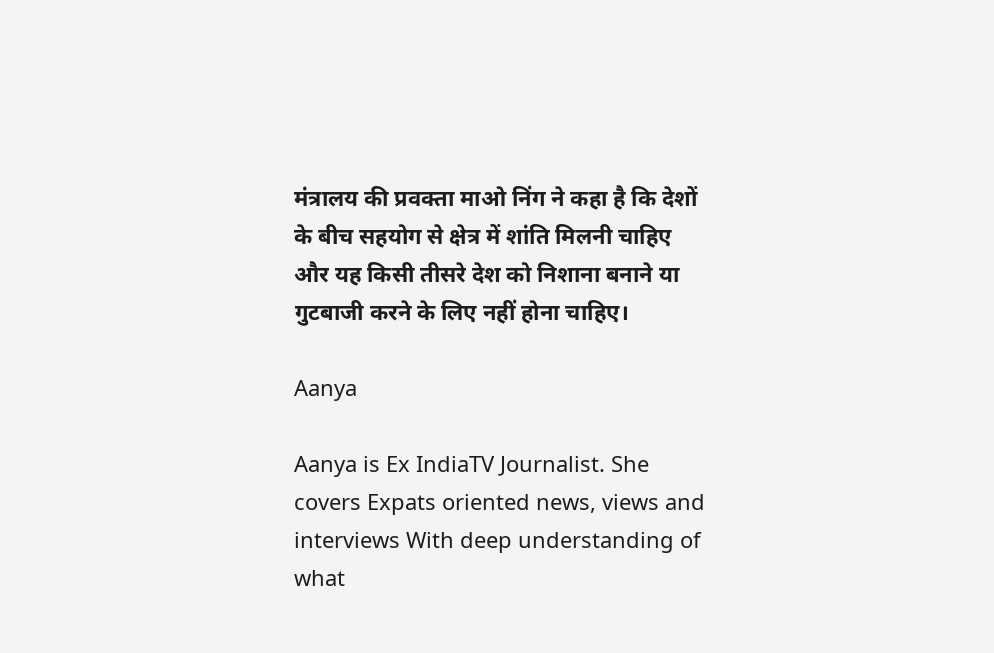मंत्रालय की प्रवक्ता माओ निंग ने कहा है कि देशों के बीच सहयोग से क्षेत्र में शांति मिलनी चाहिए और यह किसी तीसरे देश को निशाना बनाने या गुटबाजी करने के लिए नहीं होना चाहिए।

Aanya

Aanya is Ex IndiaTV Journalist. She covers Expats oriented news, views and interviews With deep understanding of what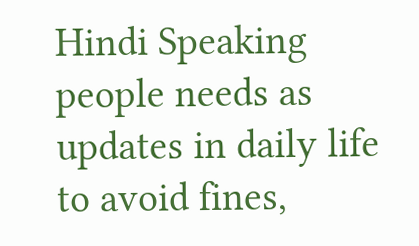Hindi Speaking people needs as updates in daily life to avoid fines,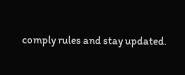comply rules and stay updated.